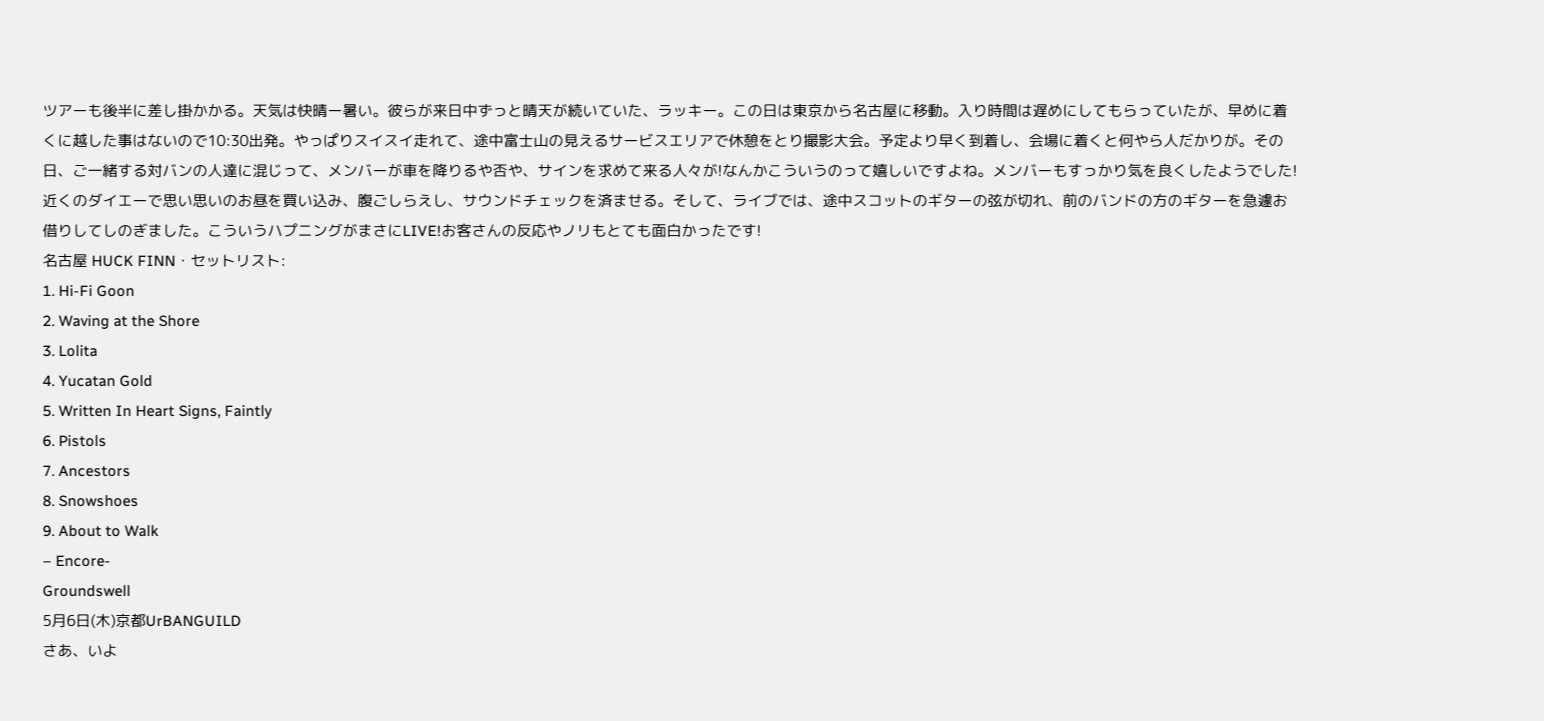ツアーも後半に差し掛かかる。天気は快晴ー暑い。彼らが来日中ずっと晴天が続いていた、ラッキー。この日は東京から名古屋に移動。入り時間は遅めにしてもらっていたが、早めに着くに越した事はないので10:30出発。やっぱりスイスイ走れて、途中富士山の見えるサービスエリアで休憩をとり撮影大会。予定より早く到着し、会場に着くと何やら人だかりが。その日、ご一緒する対バンの人達に混じって、メンバーが車を降りるや否や、サインを求めて来る人々が!なんかこういうのって嬉しいですよね。メンバーもすっかり気を良くしたようでした!近くのダイエーで思い思いのお昼を買い込み、腹ごしらえし、サウンドチェックを済ませる。そして、ライブでは、途中スコットのギターの弦が切れ、前のバンドの方のギターを急遽お借りしてしのぎました。こういうハプニングがまさにLIVE!お客さんの反応やノリもとても面白かったです!
名古屋 HUCK FINN・セットリスト:
1. Hi-Fi Goon
2. Waving at the Shore
3. Lolita
4. Yucatan Gold
5. Written In Heart Signs, Faintly
6. Pistols
7. Ancestors
8. Snowshoes
9. About to Walk
– Encore-
Groundswell
5月6日(木)京都UrBANGUILD
さあ、いよ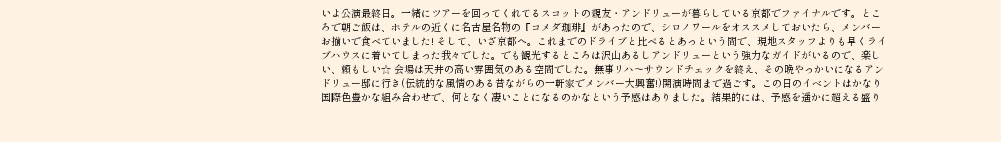いよ公演最終日。一緒にツアーを回ってくれてるスコットの親友・アンドリューが暮らしている京都でファイナルです。ところで朝ご飯は、ホテルの近くに名古屋名物の『コメダ珈琲』があったので、シロノワールをオススメしておいたら、メンバーお揃いで食べていました! そして、いざ京都へ。これまでのドライブと比べるとあっという間で、現地スタッフよりも早くライブハウスに着いてしまった我々でした。でも観光するところは沢山あるしアンドリューという強力なガイドがいるので、楽しい、頼もしい☆ 会場は天井の高い雰囲気のある空間でした。無事リハ〜サウンドチェックを終え、その晩やっかいになるアンドリュー邸に行き(伝統的な風情のある昔ながらの一軒家でメンバー大興奮!)開演時間まで過ごす。この日のイベントはかなり国際色豊かな組み合わせで、何となく凄いことになるのかなという予感はありました。結果的には、予感を遥かに超える盛り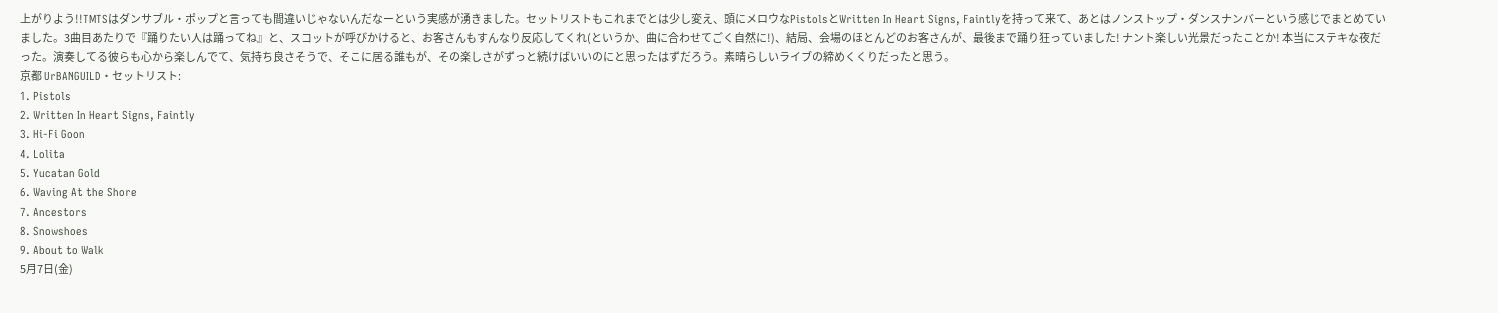上がりよう!!TMTSはダンサブル・ポップと言っても間違いじゃないんだなーという実感が湧きました。セットリストもこれまでとは少し変え、頭にメロウなPistolsとWritten In Heart Signs, Faintlyを持って来て、あとはノンストップ・ダンスナンバーという感じでまとめていました。3曲目あたりで『踊りたい人は踊ってね』と、スコットが呼びかけると、お客さんもすんなり反応してくれ(というか、曲に合わせてごく自然に!)、結局、会場のほとんどのお客さんが、最後まで踊り狂っていました! ナント楽しい光景だったことか! 本当にステキな夜だった。演奏してる彼らも心から楽しんでて、気持ち良さそうで、そこに居る誰もが、その楽しさがずっと続けばいいのにと思ったはずだろう。素晴らしいライブの締めくくりだったと思う。
京都 UrBANGUILD・セットリスト:
1. Pistols
2. Written In Heart Signs, Faintly
3. Hi-Fi Goon
4. Lolita
5. Yucatan Gold
6. Waving At the Shore
7. Ancestors
8. Snowshoes
9. About to Walk
5月7日(金)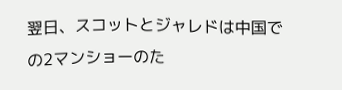翌日、スコットとジャレドは中国での2マンショーのた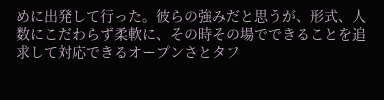めに出発して行った。彼らの強みだと思うが、形式、人数にこだわらず柔軟に、その時その場でできることを追求して対応できるオープンさとタフ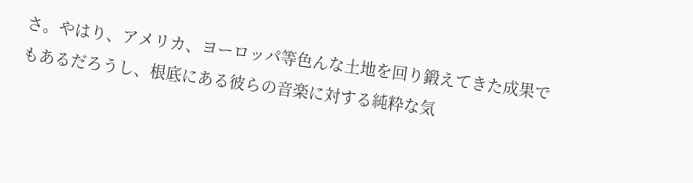さ。やはり、アメリカ、ヨーロッパ等色んな土地を回り鍛えてきた成果でもあるだろうし、根底にある彼らの音楽に対する純粋な気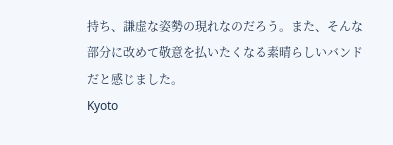持ち、謙虚な姿勢の現れなのだろう。また、そんな部分に改めて敬意を払いたくなる素晴らしいバンドだと感じました。
Kyoto